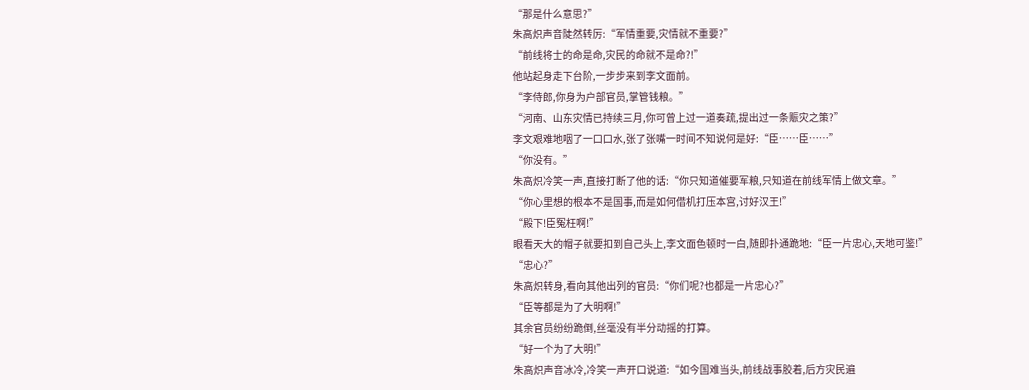“那是什么意思?”
朱高炽声音陡然转厉:“军情重要,灾情就不重要?”
“前线将士的命是命,灾民的命就不是命?!”
他站起身走下台阶,一步步来到李文面前。
“李侍郎,你身为户部官员,掌管钱粮。”
“河南、山东灾情已持续三月,你可曾上过一道奏疏,提出过一条赈灾之策?”
李文艰难地咽了一口口水,张了张嘴一时间不知说何是好:“臣……臣……”
“你没有。”
朱高炽冷笑一声,直接打断了他的话:“你只知道催要军粮,只知道在前线军情上做文章。”
“你心里想的根本不是国事,而是如何借机打压本宫,讨好汉王!”
“殿下!臣冤枉啊!”
眼看天大的帽子就要扣到自己头上,李文面色顿时一白,随即扑通跪地:“臣一片忠心,天地可鉴!”
“忠心?”
朱高炽转身,看向其他出列的官员:“你们呢?也都是一片忠心?”
“臣等都是为了大明啊!”
其余官员纷纷跪倒,丝毫没有半分动摇的打算。
“好一个为了大明!”
朱高炽声音冰冷,冷笑一声开口说道:“如今国难当头,前线战事胶着,后方灾民遍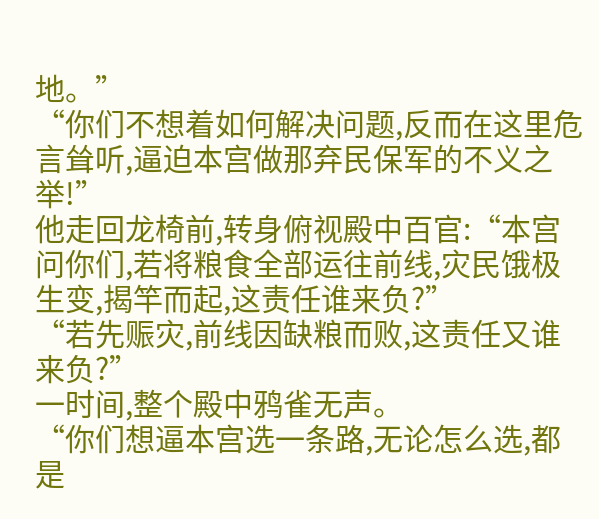地。”
“你们不想着如何解决问题,反而在这里危言耸听,逼迫本宫做那弃民保军的不义之举!”
他走回龙椅前,转身俯视殿中百官:“本宫问你们,若将粮食全部运往前线,灾民饿极生变,揭竿而起,这责任谁来负?”
“若先赈灾,前线因缺粮而败,这责任又谁来负?”
一时间,整个殿中鸦雀无声。
“你们想逼本宫选一条路,无论怎么选,都是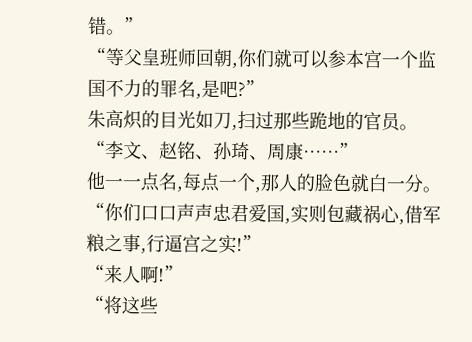错。”
“等父皇班师回朝,你们就可以参本宫一个监国不力的罪名,是吧?”
朱高炽的目光如刀,扫过那些跪地的官员。
“李文、赵铭、孙琦、周康……”
他一一点名,每点一个,那人的脸色就白一分。
“你们口口声声忠君爱国,实则包藏祸心,借军粮之事,行逼宫之实!”
“来人啊!”
“将这些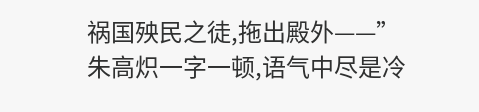祸国殃民之徒,拖出殿外——”
朱高炽一字一顿,语气中尽是冷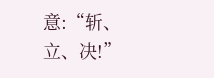意:“斩、立、决!”